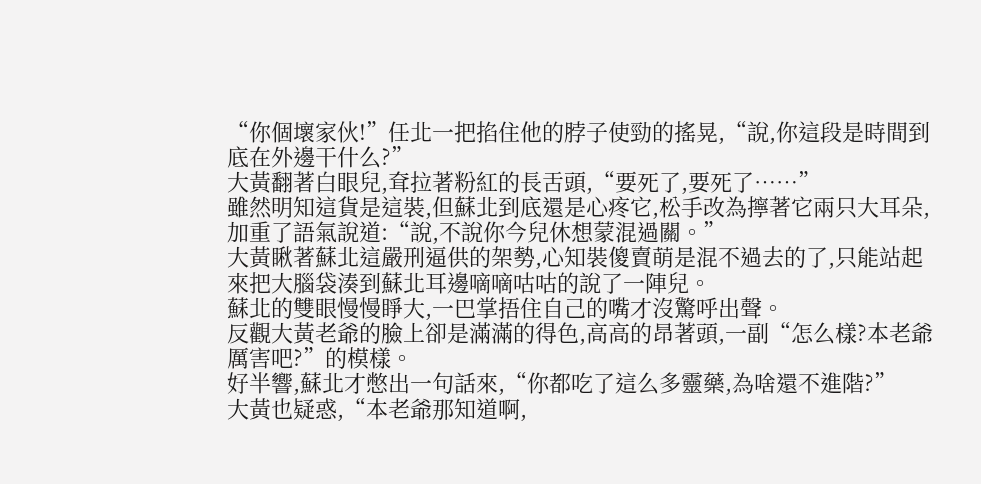“你個壞家伙!”任北一把掐住他的脖子使勁的搖晃,“說,你這段是時間到底在外邊干什么?”
大黃翻著白眼兒,耷拉著粉紅的長舌頭,“要死了,要死了……”
雖然明知這貨是這裝,但蘇北到底還是心疼它,松手改為擰著它兩只大耳朵,加重了語氣說道:“說,不說你今兒休想蒙混過關。”
大黃瞅著蘇北這嚴刑逼供的架勢,心知裝傻賣萌是混不過去的了,只能站起來把大腦袋湊到蘇北耳邊嘀嘀咕咕的說了一陣兒。
蘇北的雙眼慢慢睜大,一巴掌捂住自己的嘴才沒驚呼出聲。
反觀大黃老爺的臉上卻是滿滿的得色,高高的昂著頭,一副“怎么樣?本老爺厲害吧?”的模樣。
好半響,蘇北才憋出一句話來,“你都吃了這么多靈藥,為啥還不進階?”
大黃也疑惑,“本老爺那知道啊,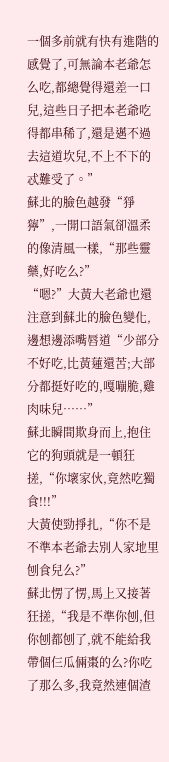一個多前就有快有進階的感覺了,可無論本老爺怎么吃,都總覺得還差一口兒,這些日子把本老爺吃得都串稀了,還是邁不過去這道坎兒,不上不下的忒難受了。”
蘇北的臉色越發“猙獰”,一開口語氣卻溫柔的像清風一樣,“那些靈藥,好吃么?”
“嗯?”大黃大老爺也還注意到蘇北的臉色變化,邊想邊添嘴唇道“少部分不好吃,比黃蓮還苦;大部分都挺好吃的,嘎嘣脆,雞肉味兒……”
蘇北瞬間欺身而上,抱住它的狗頭就是一頓狂搓,“你壞家伙,竟然吃獨食!!!”
大黃使勁掙扎,“你不是不準本老爺去別人家地里刨食兒么?”
蘇北愣了愣,馬上又接著狂搓,“我是不準你刨,但你刨都刨了,就不能給我帶個仨瓜倆棗的么?你吃了那么多,我竟然連個渣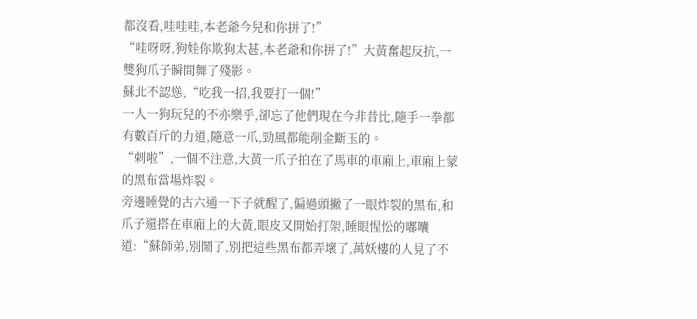都沒看,哇哇哇,本老爺今兒和你拼了!”
“哇呀呀,狗娃你欺狗太甚,本老爺和你拼了!”大黃奮起反抗,一雙狗爪子瞬間舞了殘影。
蘇北不認慫,“吃我一招,我要打一個!”
一人一狗玩兒的不亦樂乎,卻忘了他們現在今非昔比,隨手一拳都有數百斤的力道,隨意一爪,勁風都能削金斷玉的。
“刺啦”,一個不注意,大黃一爪子拍在了馬車的車廂上,車廂上蒙的黑布當場炸裂。
旁邊睡覺的古六通一下子就醒了,偏過頭撇了一眼炸裂的黑布,和爪子還搭在車廂上的大黃,眼皮又開始打架,睡眼惺忪的嘟囔道:“蘇師弟,別鬧了,別把這些黑布都弄壞了,萬妖樓的人見了不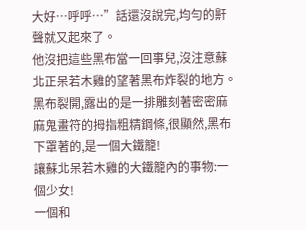大好…呼呼…”話還沒說完,均勻的鼾聲就又起來了。
他沒把這些黑布當一回事兒,沒注意蘇北正呆若木雞的望著黑布炸裂的地方。
黑布裂開,露出的是一排雕刻著密密麻麻鬼畫符的拇指粗精鋼條,很顯然,黑布下罩著的,是一個大鐵籠!
讓蘇北呆若木雞的大鐵籠內的事物:一個少女!
一個和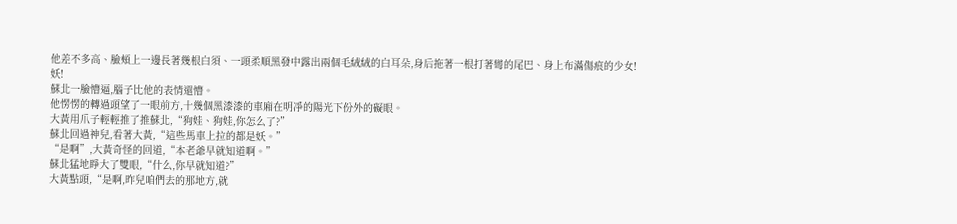他差不多高、臉頰上一邊長著幾根白須、一頭柔順黑發中露出兩個毛絨絨的白耳朵,身后拖著一根打著彎的尾巴、身上布滿傷痕的少女!
妖!
蘇北一臉懵逼,腦子比他的表情還懵。
他愣愣的轉過頭望了一眼前方,十幾個黑漆漆的車廂在明凈的陽光下份外的礙眼。
大黃用爪子輕輕推了推蘇北,“狗娃、狗娃,你怎么了?”
蘇北回過神兒,看著大黃,“這些馬車上拉的都是妖。”
“是啊”,大黃奇怪的回道,“本老爺早就知道啊。”
蘇北猛地睜大了雙眼,“什么,你早就知道?”
大黃點頭,“是啊,昨兒咱們去的那地方,就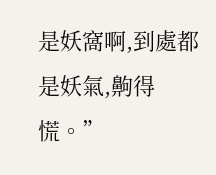是妖窩啊,到處都是妖氣,齁得慌。”